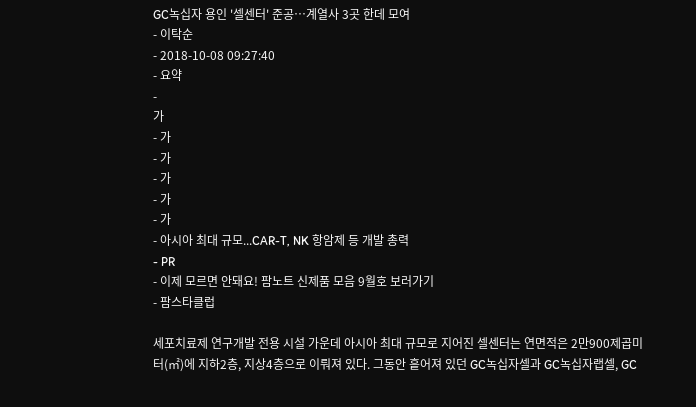GC녹십자 용인 '셀센터' 준공…계열사 3곳 한데 모여
- 이탁순
- 2018-10-08 09:27:40
- 요약
-
가
- 가
- 가
- 가
- 가
- 가
- 아시아 최대 규모...CAR-T, NK 항암제 등 개발 총력
- PR
- 이제 모르면 안돼요! 팜노트 신제품 모음 9월호 보러가기
- 팜스타클럽

세포치료제 연구개발 전용 시설 가운데 아시아 최대 규모로 지어진 셀센터는 연면적은 2만900제곱미터(㎡)에 지하2층, 지상4층으로 이뤄져 있다. 그동안 흩어져 있던 GC녹십자셀과 GC녹십자랩셀, GC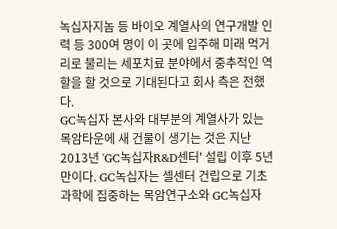녹십자지놈 등 바이오 계열사의 연구개발 인력 등 300여 명이 이 곳에 입주해 미래 먹거리로 불리는 세포치료 분야에서 중추적인 역할을 할 것으로 기대된다고 회사 측은 전했다.
GC녹십자 본사와 대부분의 계열사가 있는 목암타운에 새 건물이 생기는 것은 지난2013년 'GC녹십자R&D센터' 설립 이후 5년 만이다. GC녹십자는 셀센터 건립으로 기초 과학에 집중하는 목암연구소와 GC녹십자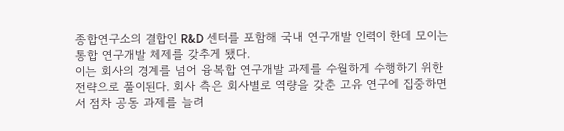종합연구소의 결합인 R&D 센터를 포함해 국내 연구개발 인력이 한데 모이는 통합 연구개발 체제를 갖추게 됐다.
이는 회사의 경계를 넘어 융복합 연구개발 과제를 수월하게 수행하기 위한 전략으로 풀이된다. 회사 측은 회사별로 역량을 갖춘 고유 연구에 집중하면서 점차 공동 과제를 늘려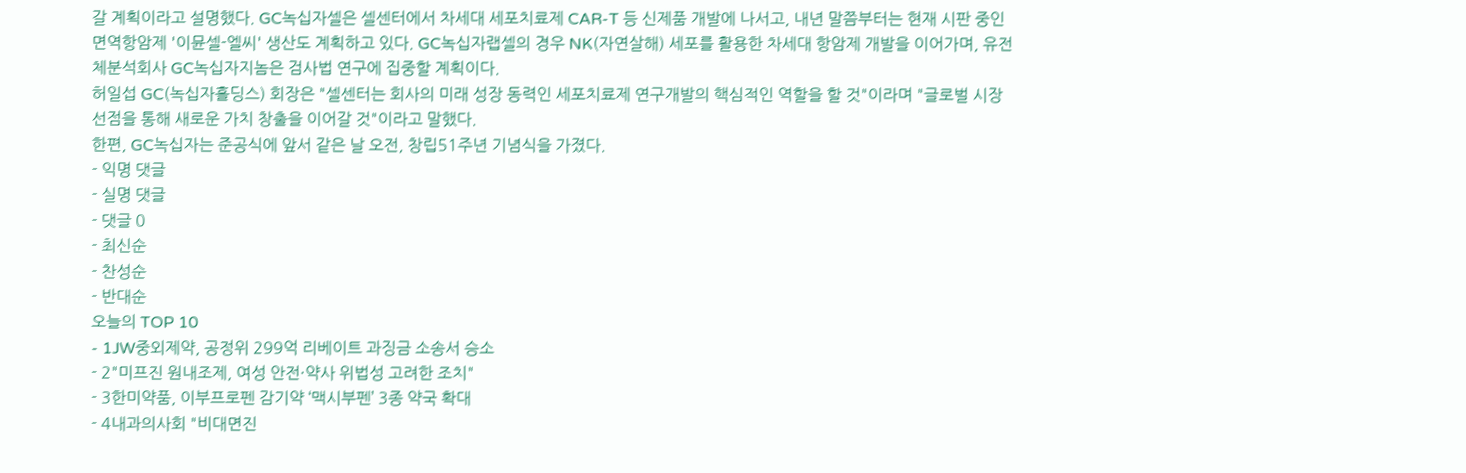갈 계획이라고 설명했다. GC녹십자셀은 셀센터에서 차세대 세포치료제 CAR-T 등 신제품 개발에 나서고, 내년 말쯤부터는 현재 시판 중인 면역항암제 '이뮨셀-엘씨' 생산도 계획하고 있다. GC녹십자랩셀의 경우 NK(자연살해) 세포를 활용한 차세대 항암제 개발을 이어가며, 유전체분석회사 GC녹십자지놈은 검사법 연구에 집중할 계획이다.
허일섭 GC(녹십자홀딩스) 회장은 "셀센터는 회사의 미래 성장 동력인 세포치료제 연구개발의 핵심적인 역할을 할 것"이라며 "글로벌 시장 선점을 통해 새로운 가치 창출을 이어갈 것"이라고 말했다.
한편, GC녹십자는 준공식에 앞서 같은 날 오전, 창립51주년 기념식을 가졌다.
- 익명 댓글
- 실명 댓글
- 댓글 0
- 최신순
- 찬성순
- 반대순
오늘의 TOP 10
- 1JW중외제약, 공정위 299억 리베이트 과징금 소송서 승소
- 2"미프진 원내조제, 여성 안전·약사 위법성 고려한 조치"
- 3한미약품, 이부프로펜 감기약 ‘맥시부펜’ 3종 약국 확대
- 4내과의사회 "비대면진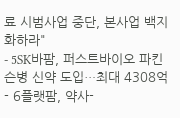료 시범사업 중단, 본사업 백지화하라"
- 5SK바팜, 퍼스트바이오 파킨슨병 신약 도입…최대 4308억
- 6플랫팜, 약사-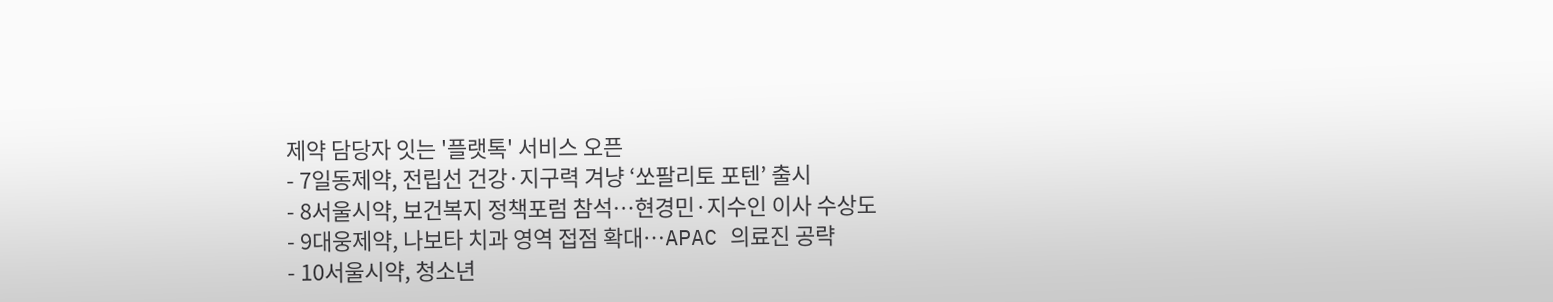제약 담당자 잇는 '플랫톡' 서비스 오픈
- 7일동제약, 전립선 건강·지구력 겨냥 ‘쏘팔리토 포텐’ 출시
- 8서울시약, 보건복지 정책포럼 참석…현경민·지수인 이사 수상도
- 9대웅제약, 나보타 치과 영역 접점 확대…APAC 의료진 공략
- 10서울시약, 청소년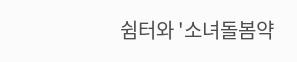쉼터와 '소녀돌봄약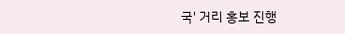국' 거리 홍보 진행